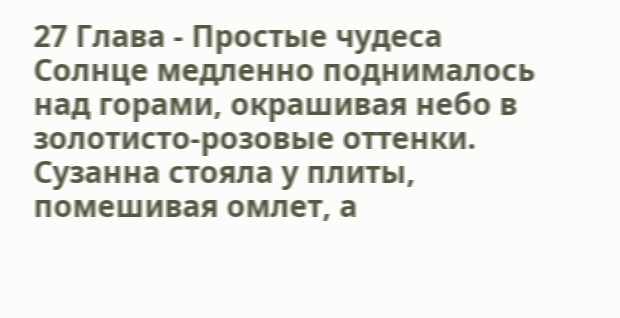27 Глава - Простые чудеса
Солнце медленно поднималось над горами, окрашивая небо в золотисто-розовые оттенки. Сузанна стояла у плиты, помешивая омлет, а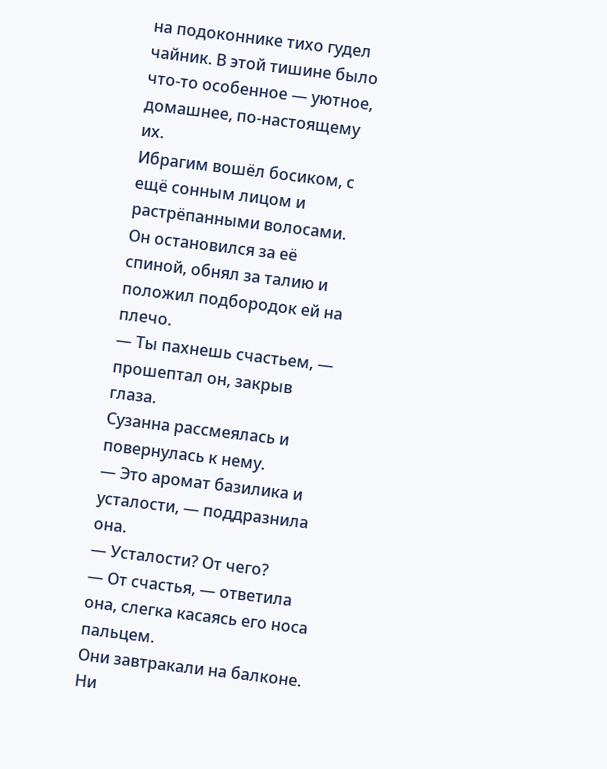на подоконнике тихо гудел чайник. В этой тишине было что-то особенное — уютное, домашнее, по-настоящему их.
Ибрагим вошёл босиком, с ещё сонным лицом и растрёпанными волосами. Он остановился за её спиной, обнял за талию и положил подбородок ей на плечо.
— Ты пахнешь счастьем, — прошептал он, закрыв глаза.
Сузанна рассмеялась и повернулась к нему.
— Это аромат базилика и усталости, — поддразнила она.
— Усталости? От чего?
— От счастья, — ответила она, слегка касаясь его носа пальцем.
Они завтракали на балконе. Ни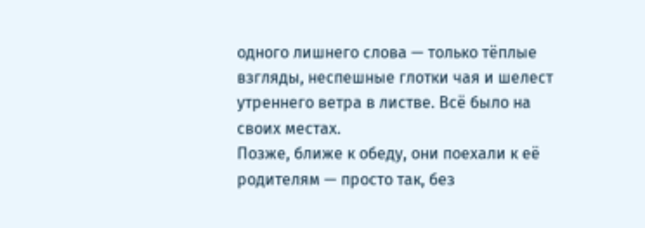одного лишнего слова — только тёплые взгляды, неспешные глотки чая и шелест утреннего ветра в листве. Всё было на своих местах.
Позже, ближе к обеду, они поехали к её родителям — просто так, без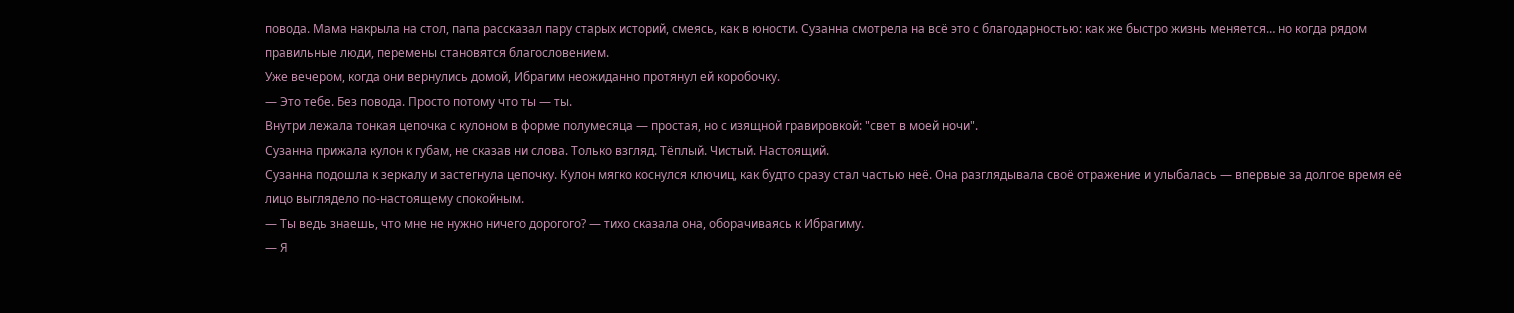повода. Мама накрыла на стол, папа рассказал пару старых историй, смеясь, как в юности. Сузанна смотрела на всё это с благодарностью: как же быстро жизнь меняется… но когда рядом правильные люди, перемены становятся благословением.
Уже вечером, когда они вернулись домой, Ибрагим неожиданно протянул ей коробочку.
— Это тебе. Без повода. Просто потому что ты — ты.
Внутри лежала тонкая цепочка с кулоном в форме полумесяца — простая, но с изящной гравировкой: "свет в моей ночи".
Сузанна прижала кулон к губам, не сказав ни слова. Только взгляд. Тёплый. Чистый. Настоящий.
Сузанна подошла к зеркалу и застегнула цепочку. Кулон мягко коснулся ключиц, как будто сразу стал частью неё. Она разглядывала своё отражение и улыбалась — впервые за долгое время её лицо выглядело по-настоящему спокойным.
— Ты ведь знаешь, что мне не нужно ничего дорогого? — тихо сказала она, оборачиваясь к Ибрагиму.
— Я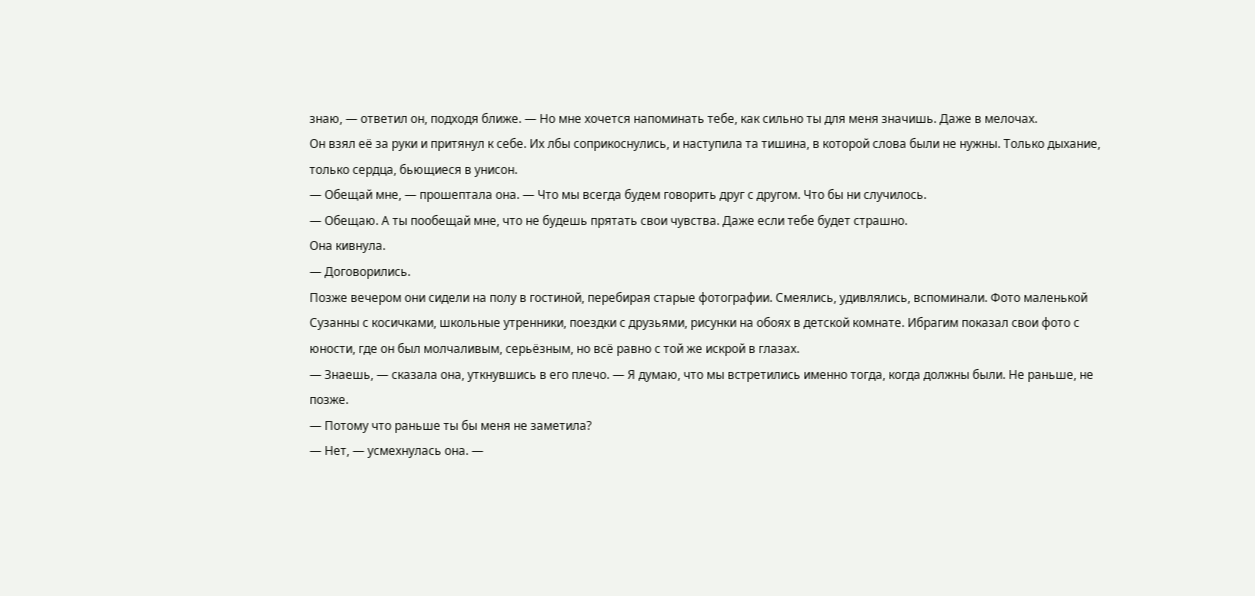знаю, — ответил он, подходя ближе. — Но мне хочется напоминать тебе, как сильно ты для меня значишь. Даже в мелочах.
Он взял её за руки и притянул к себе. Их лбы соприкоснулись, и наступила та тишина, в которой слова были не нужны. Только дыхание, только сердца, бьющиеся в унисон.
— Обещай мне, — прошептала она. — Что мы всегда будем говорить друг с другом. Что бы ни случилось.
— Обещаю. А ты пообещай мне, что не будешь прятать свои чувства. Даже если тебе будет страшно.
Она кивнула.
— Договорились.
Позже вечером они сидели на полу в гостиной, перебирая старые фотографии. Смеялись, удивлялись, вспоминали. Фото маленькой Сузанны с косичками, школьные утренники, поездки с друзьями, рисунки на обоях в детской комнате. Ибрагим показал свои фото с юности, где он был молчаливым, серьёзным, но всё равно с той же искрой в глазах.
— Знаешь, — сказала она, уткнувшись в его плечо. — Я думаю, что мы встретились именно тогда, когда должны были. Не раньше, не позже.
— Потому что раньше ты бы меня не заметила?
— Нет, — усмехнулась она. —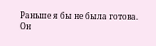Раньше я бы не была готова.
Он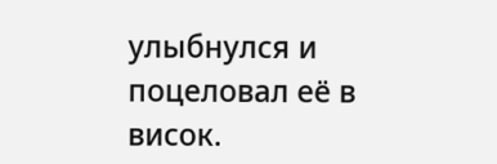улыбнулся и поцеловал её в висок.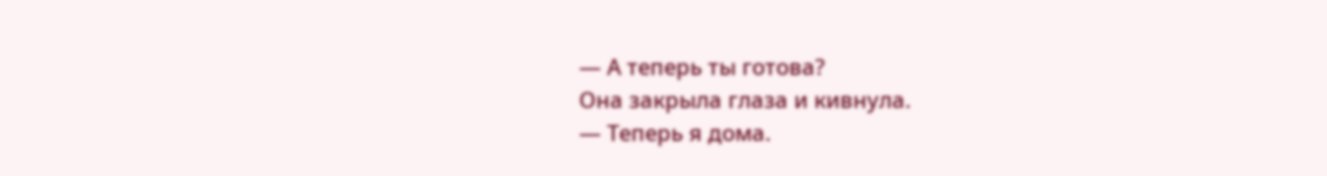— А теперь ты готова?
Она закрыла глаза и кивнула.
— Теперь я дома.